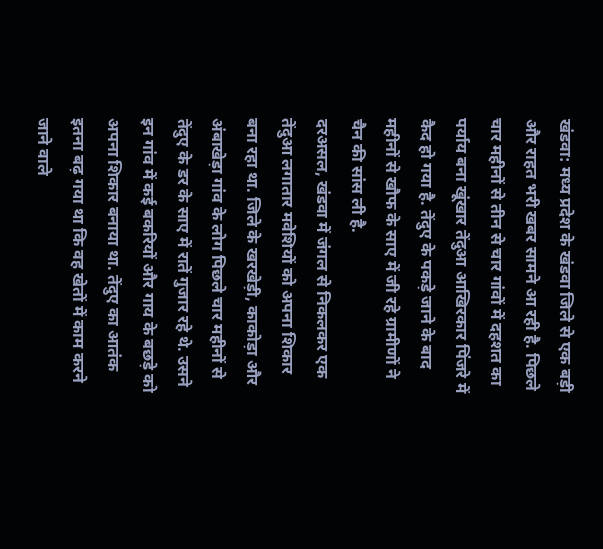खंडवा: मध्य प्रदेश के खंडवा जिले से एक बड़ी और राहत भरी खबर सामने आ रही है. पिछले चार महीनों से तीन से चार गांवों में दहशत का पर्याय बना खूंखार तेंदुआ आखिरकार पिंजरे में कैद हो गया है. तेंदुए के पकड़े जाने के बाद महीनों से खौफ के साए में जी रहे ग्रामीणों ने चैन की सांस ली है.
दरअसल, खंडवा में जंगल से निकलकर एक तेंदुआ लगातार मवेशियों को अपना शिकार बना रहा था. जिले के खरखेड़ी, काकोड़ा और अंबाखेड़ा गांव के लोग पिछले चार महीनों से तेंदुए के डर के साए में रातें गुजार रहे थे. उसने इन गांव में कई बकरियों और गाय के बछड़े को अपना शिकार बनाया था. तेंदुए का आतंक इतना बढ़ गया था कि वह खेतों में काम करने जाने वाले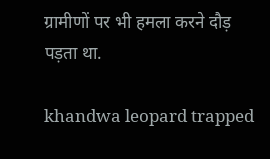ग्रामीणों पर भी हमला करने दौड़ पड़ता था.

khandwa leopard trapped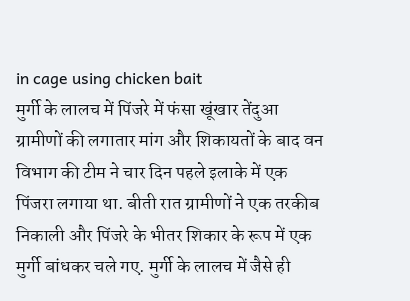in cage using chicken bait
मुर्गी के लालच में पिंजरे में फंसा खूंखार तेंदुआ
ग्रामीणों की लगातार मांग और शिकायतों के बाद वन विभाग की टीम ने चार दिन पहले इलाके में एक पिंजरा लगाया था. बीती रात ग्रामीणों ने एक तरकीब निकाली और पिंजरे के भीतर शिकार के रूप में एक मुर्गी बांधकर चले गए. मुर्गी के लालच में जैसे ही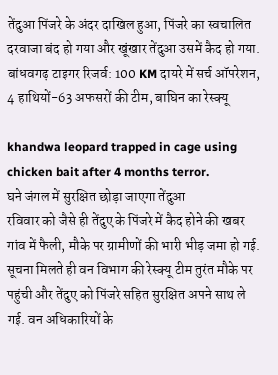तेंदुआ पिंजरे के अंदर दाखिल हुआ, पिंजरे का स्वचालित दरवाजा बंद हो गया और खूंखार तेंदुआ उसमें कैद हो गया.
बांधवगढ़ टाइगर रिजर्व: 100 KM दायरे में सर्च ऑपरेशन, 4 हाथियों-63 अफसरों की टीम, बाघिन का रेस्क्यू

khandwa leopard trapped in cage using chicken bait after 4 months terror.
घने जंगल में सुरक्षित छोड़ा जाएगा तेंदुआ
रविवार को जैसे ही तेंदुए के पिंजरे में कैद होने की खबर गांव में फैली, मौके पर ग्रामीणों की भारी भीड़ जमा हो गई. सूचना मिलते ही वन विभाग की रेस्क्यू टीम तुरंत मौके पर पहुंची और तेंदुए को पिंजरे सहित सुरक्षित अपने साथ ले गई. वन अधिकारियों के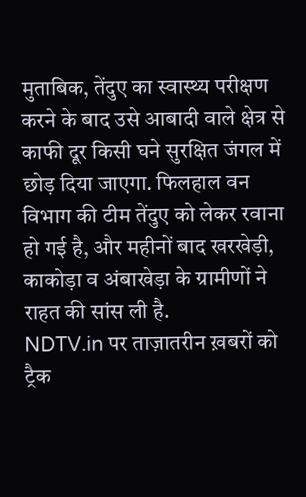मुताबिक, तेंदुए का स्वास्थ्य परीक्षण करने के बाद उसे आबादी वाले क्षेत्र से काफी दूर किसी घने सुरक्षित जंगल में छोड़ दिया जाएगा. फिलहाल वन विभाग की टीम तेंदुए को लेकर रवाना हो गई है, और महीनों बाद खरखेड़ी, काकोड़ा व अंबाखेड़ा के ग्रामीणों ने राहत की सांस ली है.
NDTV.in पर ताज़ातरीन ख़बरों को ट्रैक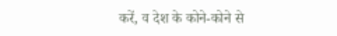करें, व देश के कोने-कोने से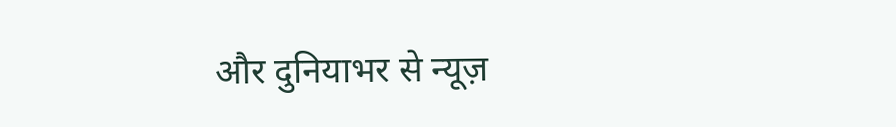और दुनियाभर से न्यूज़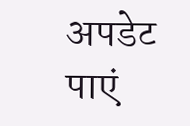अपडेट पाएं